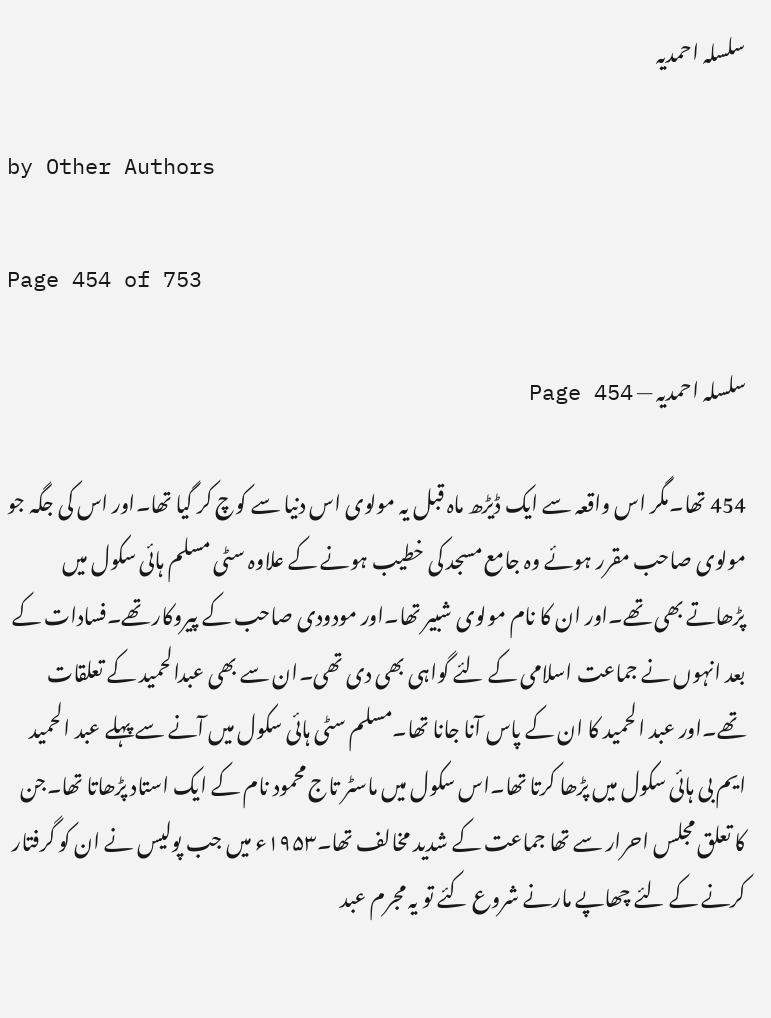سلسلہ احمدیہ

by Other Authors

Page 454 of 753

سلسلہ احمدیہ — Page 454

454 تھا۔مگر اس واقعہ سے ایک ڈیڑھ ماہ قبل یہ مولوی اس دنیا سے کوچ کر گیا تھا۔اور اس کی جگہ جو مولوی صاحب مقرر ہوئے وہ جامع مسجد کی خطیب ہونے کے علاوہ سٹی مسلم ہائی سکول میں پڑھاتے بھی تھے۔اور ان کا نام مولوی شبیر تھا۔اور مودودی صاحب کے پیروکار تھے۔فسادات کے بعد انہوں نے جماعت اسلامی کے لئے گواہی بھی دی تھی۔ان سے بھی عبدالحمید کے تعلقات تھے۔اور عبد الحمید کا ان کے پاس آنا جانا تھا۔مسلم سٹی ہائی سکول میں آنے سے پہلے عبد الحمید ایم بی ہائی سکول میں پڑھا کرتا تھا۔اس سکول میں ماسٹر تاج محمود نام کے ایک استاد پڑھاتا تھا۔جن کا تعلق مجلس احرار سے تھا جماعت کے شدید مخالف تھا۔۱۹۵۳ء میں جب پولیس نے ان کو گرفتار کرنے کے لئے چھاپے مارنے شروع کئے تو یہ مجرم عبد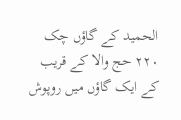الحمید کے گاؤں چک ۲۲۰ حج والا کے قریب کے ایک گاؤں میں روپوش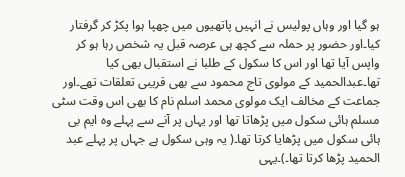ہو گیا اور وہاں پولیس نے انہیں پاتھیوں میں چھپا ہوا پکڑ کر گرفتار کیا۔اور حضور پر حملہ سے کچھ ہی عرصہ قبل یہ شخص رہا ہو کر واپس آیا تھا اور اس کا سکول کے طلبا نے استقبال بھی کیا تھا۔عبدالحمید کے مولوی تاج محمود سے بھی قریبی تعلقات تھے۔اور جماعت کے مخالف ایک مولوی محمد اسلم نام کا بھی اس وقت سٹی مسلم ہائی سکول میں پڑھاتا تھا اور یہاں پر آنے سے پہلے وہ ایم بی ہائی سکول میں پڑھایا کرتا تھا۔( یہ وہی سکول ہے جہاں پر پہلے عبد الحمید پڑھا کرتا تھا۔)۔یہی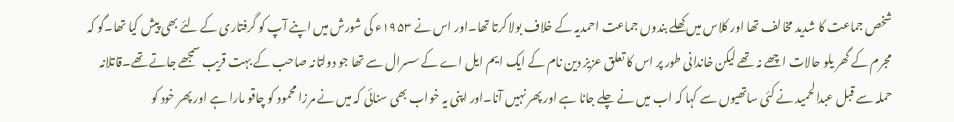شخص جماعت کا شدید مخالف تھا اور کلاس میں کھلے بندوں جماعت احمدیہ کے خلاف بولا کرتا تھا۔اور اس نے ۱۹۵۳ء کی شورش میں اپنے آپ کو گرفتاری کے لئے بھی پیش کیا تھا۔گو کہ مجرم کے گھر یلو حالات اچھے نہ تھے لیکن خاندانی طور پر اس کا تعلق عزیز دین نام کے ایک ایم ایل اے کے سسرال سے تھا جو دولتانہ صاحب کے بہت قریب سمجھے جاتے تھے۔قاتلانہ حملہ سے قبل عبدالحمید نے کئی ساتھیوں سے کہا کہ اب میں نے چلے جانا ہے اور پھر نہیں آنا۔اور اپنی یہ خواب بھی سنائی کہ میں نے مرزا محمود کو چاقو مارا ہے اور پھر خود کو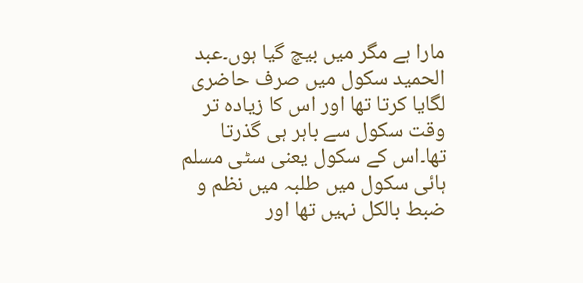مارا ہے مگر میں بیچ گیا ہوں۔عبد الحمید سکول میں صرف حاضری لگایا کرتا تھا اور اس کا زیادہ تر وقت سکول سے باہر ہی گذرتا تھا۔اس کے سکول یعنی سٹی مسلم ہائی سکول میں طلبہ میں نظم و ضبط بالکل نہیں تھا اور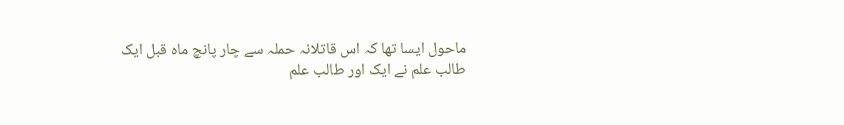ماحول ایسا تھا کہ اس قاتلانہ حملہ سے چار پانچ ماہ قبل ایک طالب علم نے ایک اور طالب علم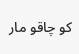کو چاقو مار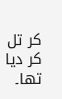کر تل کر دیا تھا۔